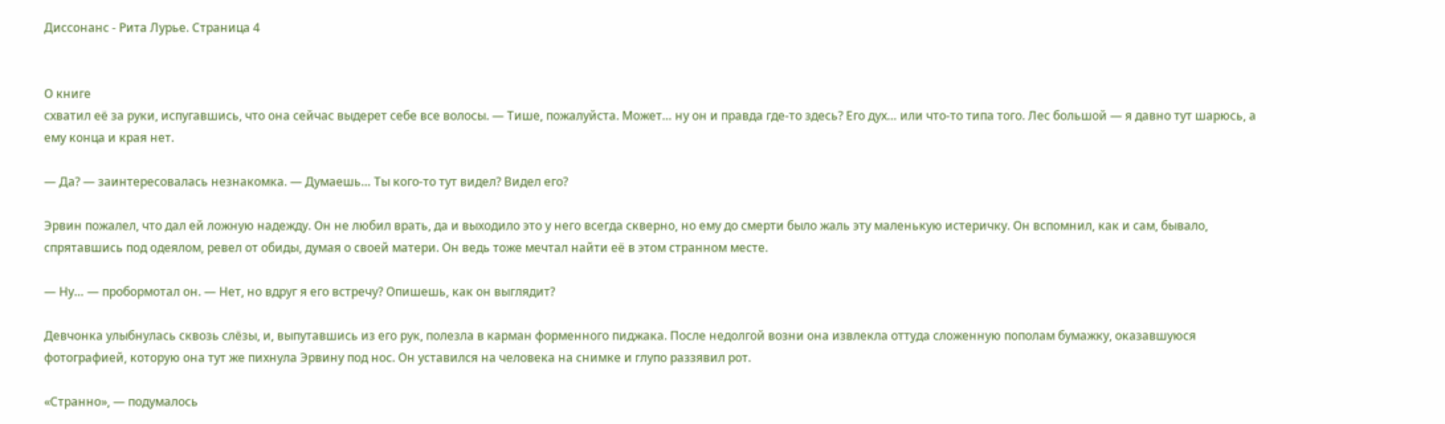Диссонанс - Рита Лурье. Страница 4


О книге
схватил её за руки, испугавшись, что она сейчас выдерет себе все волосы. — Тише, пожалуйста. Может… ну он и правда где-то здесь? Его дух… или что-то типа того. Лес большой — я давно тут шарюсь, а ему конца и края нет.

— Да? — заинтересовалась незнакомка. — Думаешь… Ты кого-то тут видел? Видел его?

Эрвин пожалел, что дал ей ложную надежду. Он не любил врать, да и выходило это у него всегда скверно, но ему до смерти было жаль эту маленькую истеричку. Он вспомнил, как и сам, бывало, спрятавшись под одеялом, ревел от обиды, думая о своей матери. Он ведь тоже мечтал найти её в этом странном месте.

— Ну… — пробормотал он. — Нет, но вдруг я его встречу? Опишешь, как он выглядит?

Девчонка улыбнулась сквозь слёзы, и, выпутавшись из его рук, полезла в карман форменного пиджака. После недолгой возни она извлекла оттуда сложенную пополам бумажку, оказавшуюся фотографией, которую она тут же пихнула Эрвину под нос. Он уставился на человека на снимке и глупо раззявил рот.

«Странно», — подумалось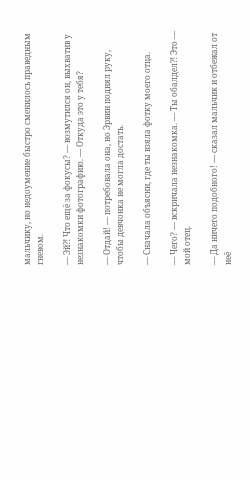мальчику, но недоумение быстро сменилось праведным гневом.

— Эй⁈ Что ещё за фокусы? — возмутился он, выхватив у незнакомки фотографию. — Откуда это у тебя?

— Отдай! — потребовала она, но Эрвин поднял руку, чтобы девчонка не могла достать.

— Сначала объясни, где ты взяла фотку моего отца.

— Чего? — вскричала незнакомка. — Ты обалдел⁈ Это — мой отец.

— Да ничего подобного! — сказал мальчик и отбежал от неё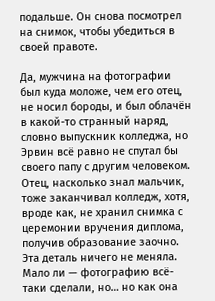подальше. Он снова посмотрел на снимок, чтобы убедиться в своей правоте.

Да, мужчина на фотографии был куда моложе, чем его отец, не носил бороды, и был облачён в какой-то странный наряд, словно выпускник колледжа, но Эрвин всё равно не спутал бы своего папу с другим человеком. Отец, насколько знал мальчик, тоже заканчивал колледж, хотя, вроде как, не хранил снимка с церемонии вручения диплома, получив образование заочно. Эта деталь ничего не меняла. Мало ли — фотографию всё-таки сделали, но… но как она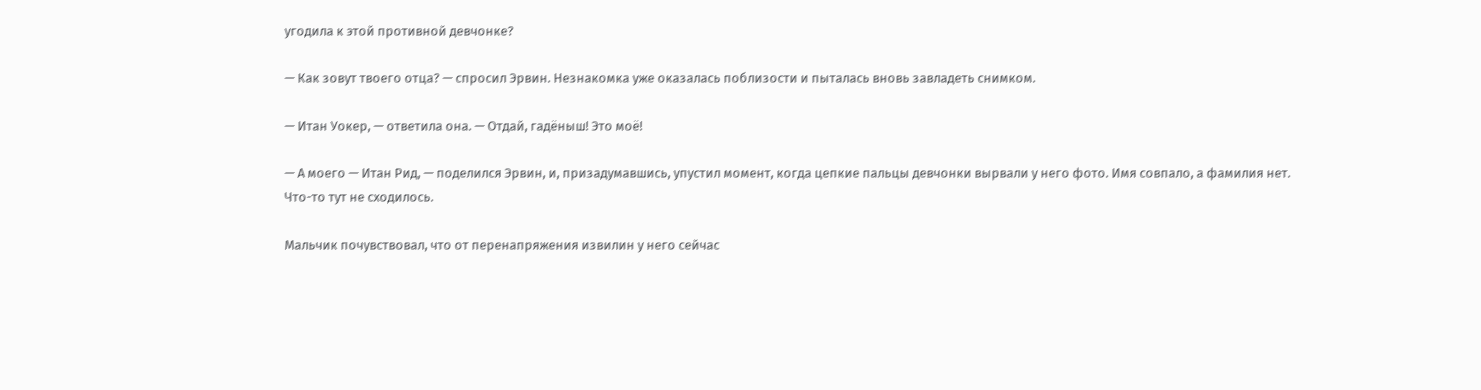угодила к этой противной девчонке?

— Как зовут твоего отца? — спросил Эрвин. Незнакомка уже оказалась поблизости и пыталась вновь завладеть снимком.

— Итан Уокер, — ответила она. — Отдай, гадёныш! Это моё!

— А моего — Итан Рид, — поделился Эрвин, и, призадумавшись, упустил момент, когда цепкие пальцы девчонки вырвали у него фото. Имя совпало, а фамилия нет. Что-то тут не сходилось.

Мальчик почувствовал, что от перенапряжения извилин у него сейчас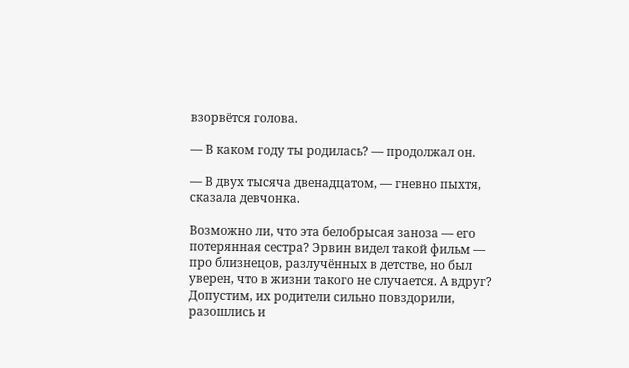взорвётся голова.

— В каком году ты родилась? — продолжал он.

— В двух тысяча двенадцатом, — гневно пыхтя, сказала девчонка.

Возможно ли, что эта белобрысая заноза — его потерянная сестра? Эрвин видел такой фильм — про близнецов, разлучённых в детстве, но был уверен, что в жизни такого не случается. А вдруг? Допустим, их родители сильно повздорили, разошлись и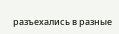разъехались в разные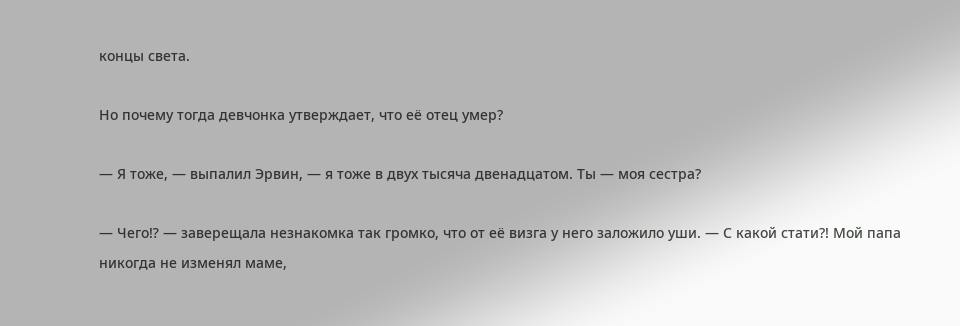концы света.

Но почему тогда девчонка утверждает, что её отец умер?

— Я тоже, — выпалил Эрвин, — я тоже в двух тысяча двенадцатом. Ты — моя сестра?

— Чего⁉ — заверещала незнакомка так громко, что от её визга у него заложило уши. — С какой стати⁈ Мой папа никогда не изменял маме,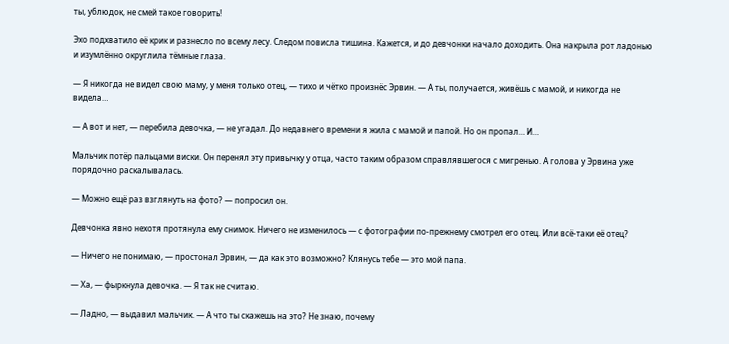ты, ублюдок, не смей такое говорить!

Эхо подхватило её крик и разнесло по всему лесу. Следом повисла тишина. Кажется, и до девчонки начало доходить. Она накрыла рот ладонью и изумлённо округлила тёмные глаза.

— Я никогда не видел свою маму, у меня только отец, — тихо и чётко произнёс Эрвин. — А ты, получается, живёшь с мамой, и никогда не видела…

— А вот и нет, — перебила девочка, — не угадал. До недавнего времени я жила с мамой и папой. Но он пропал… И…

Мальчик потёр пальцами виски. Он перенял эту привычку у отца, часто таким образом справлявшегося с мигренью. А голова у Эрвина уже порядочно раскалывалась.

— Можно ещё раз взглянуть на фото? — попросил он.

Девчонка явно нехотя протянула ему снимок. Ничего не изменилось — с фотографии по-прежнему смотрел его отец. Или всё-таки её отец?

— Ничего не понимаю, — простонал Эрвин, — да как это возможно? Клянусь тебе — это мой папа.

— Ха, — фыркнула девочка. — Я так не считаю.

— Ладно, — выдавил мальчик. — А что ты скажешь на это? Не знаю, почему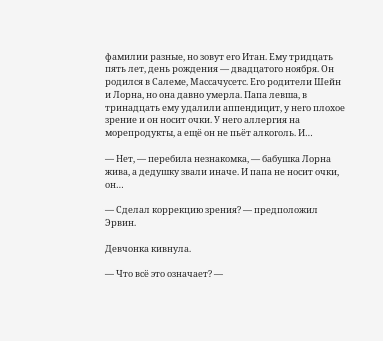фамилии разные, но зовут его Итан. Ему тридцать пять лет, день рождения — двадцатого ноября. Он родился в Салеме, Массачусетс. Его родители Шейн и Лорна, но она давно умерла. Папа левша, в тринадцать ему удалили аппендицит, у него плохое зрение и он носит очки. У него аллергия на морепродукты, а ещё он не пьёт алкоголь. И…

— Нет, — перебила незнакомка, — бабушка Лорна жива, а дедушку звали иначе. И папа не носит очки, он…

— Сделал коррекцию зрения? — предположил Эрвин.

Девчонка кивнула.

— Что всё это означает? —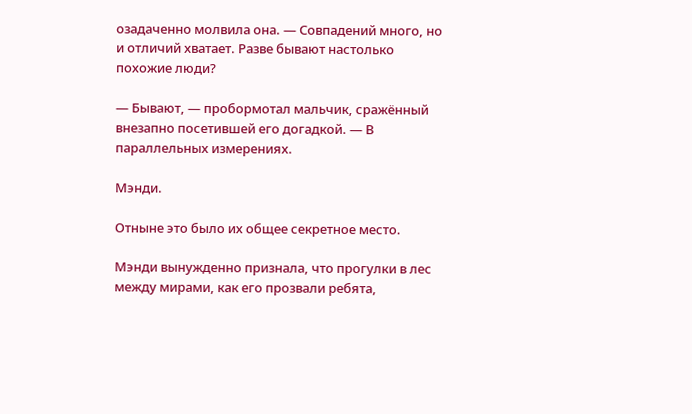озадаченно молвила она. — Совпадений много, но и отличий хватает. Разве бывают настолько похожие люди?

— Бывают, — пробормотал мальчик, сражённый внезапно посетившей его догадкой. — В параллельных измерениях.

Мэнди.

Отныне это было их общее секретное место.

Мэнди вынужденно признала, что прогулки в лес между мирами, как его прозвали ребята,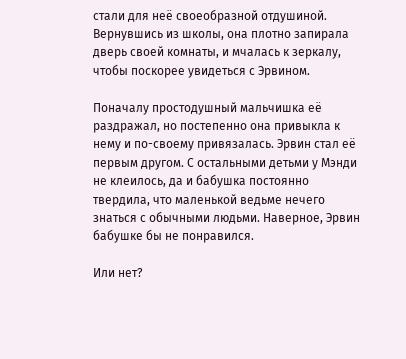стали для неё своеобразной отдушиной. Вернувшись из школы, она плотно запирала дверь своей комнаты, и мчалась к зеркалу, чтобы поскорее увидеться с Эрвином.

Поначалу простодушный мальчишка её раздражал, но постепенно она привыкла к нему и по-своему привязалась. Эрвин стал её первым другом. С остальными детьми у Мэнди не клеилось, да и бабушка постоянно твердила, что маленькой ведьме нечего знаться с обычными людьми. Наверное, Эрвин бабушке бы не понравился.

Или нет?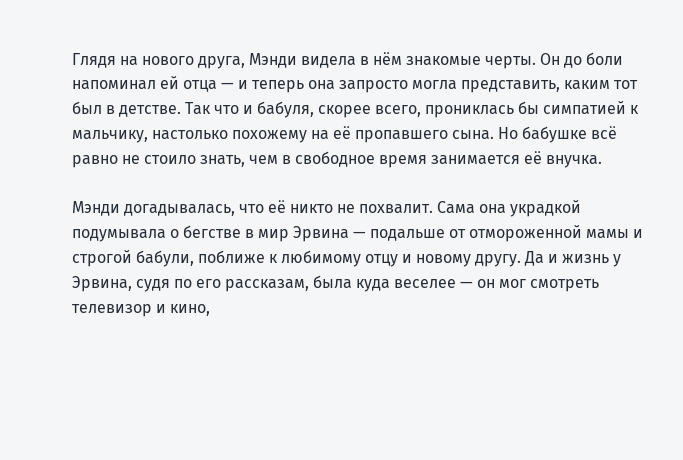Глядя на нового друга, Мэнди видела в нём знакомые черты. Он до боли напоминал ей отца — и теперь она запросто могла представить, каким тот был в детстве. Так что и бабуля, скорее всего, прониклась бы симпатией к мальчику, настолько похожему на её пропавшего сына. Но бабушке всё равно не стоило знать, чем в свободное время занимается её внучка.

Мэнди догадывалась, что её никто не похвалит. Сама она украдкой подумывала о бегстве в мир Эрвина — подальше от отмороженной мамы и строгой бабули, поближе к любимому отцу и новому другу. Да и жизнь у Эрвина, судя по его рассказам, была куда веселее — он мог смотреть телевизор и кино,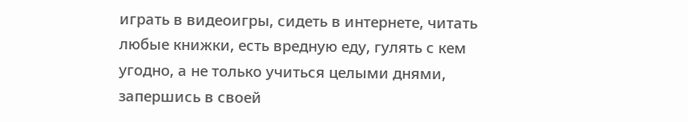играть в видеоигры, сидеть в интернете, читать любые книжки, есть вредную еду, гулять с кем угодно, а не только учиться целыми днями, запершись в своей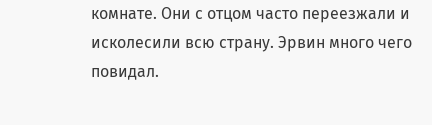комнате. Они с отцом часто переезжали и исколесили всю страну. Эрвин много чего повидал.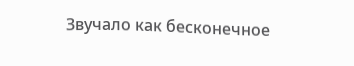Звучало как бесконечное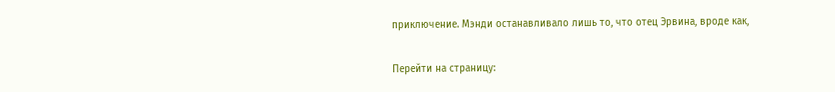приключение. Мэнди останавливало лишь то, что отец Эрвина, вроде как,

Перейти на страницу: